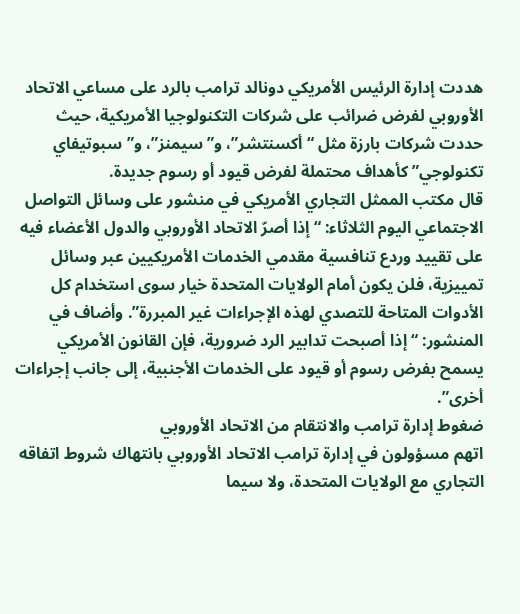هددت إدارة الرئيس الأمريكي دونالد ترامب بالرد على مساعي الاتحاد الأوروبي لفرض ضرائب على شركات التكنولوجيا الأمريكية، حيث حددت شركات بارزة مثل “أكسنتشر”، و”سيمنز”، و”سبوتيفاي تكنولوجي” كأهداف محتملة لفرض قيود أو رسوم جديدة.
قال مكتب الممثل التجاري الأمريكي في منشور على وسائل التواصل الاجتماعي اليوم الثلاثاء: “إذا أصرّ الاتحاد الأوروبي والدول الأعضاء فيه على تقييد وردع تنافسية مقدمي الخدمات الأمريكيين عبر وسائل تمييزية، فلن يكون أمام الولايات المتحدة خيار سوى استخدام كل الأدوات المتاحة للتصدي لهذه الإجراءات غير المبررة”. وأضاف في المنشور: “إذا أصبحت تدابير الرد ضرورية، فإن القانون الأمريكي يسمح بفرض رسوم أو قيود على الخدمات الأجنبية، إلى جانب إجراءات أخرى”.
ضغوط إدارة ترامب والانتقام من الاتحاد الأوروبي
اتهم مسؤولون في إدارة ترامب الاتحاد الأوروبي بانتهاك شروط اتفاقه التجاري مع الولايات المتحدة، ولا سيما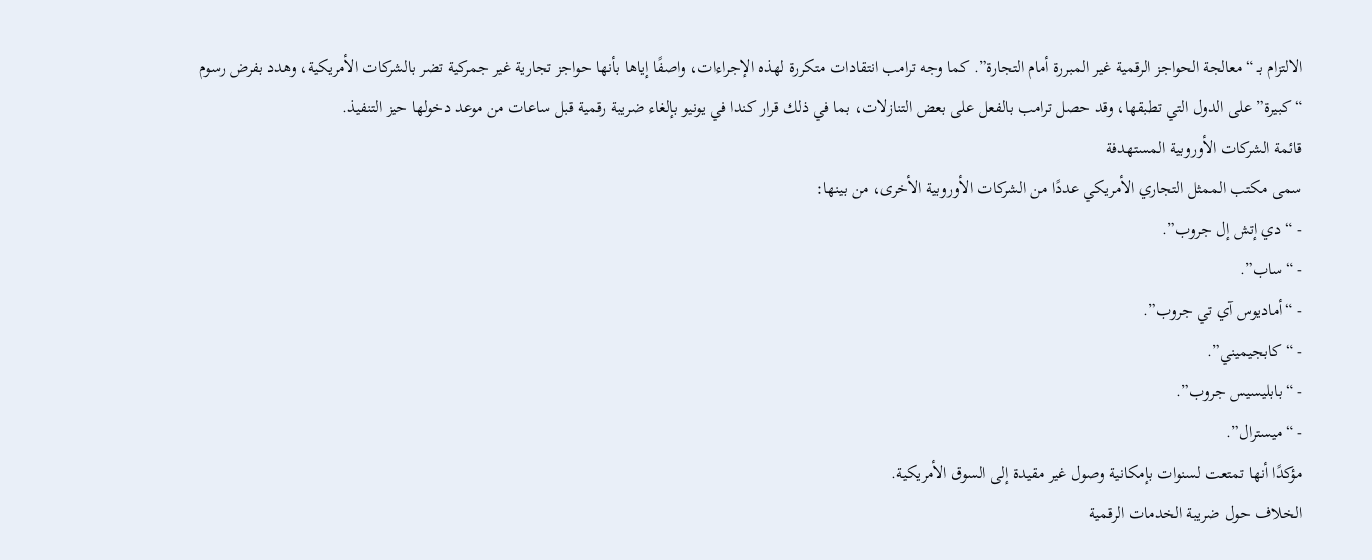الالتزام بـ “معالجة الحواجز الرقمية غير المبررة أمام التجارة”. كما وجه ترامب انتقادات متكررة لهذه الإجراءات، واصفًا إياها بأنها حواجز تجارية غير جمركية تضر بالشركات الأمريكية، وهدد بفرض رسوم “كبيرة” على الدول التي تطبقها، وقد حصل ترامب بالفعل على بعض التنازلات، بما في ذلك قرار كندا في يونيو بإلغاء ضريبة رقمية قبل ساعات من موعد دخولها حيز التنفيذ.
قائمة الشركات الأوروبية المستهدفة
سمى مكتب الممثل التجاري الأمريكي عددًا من الشركات الأوروبية الأخرى، من بينها:
- “دي إتش إل جروب”.
- “ساب”.
- “أماديوس آي تي جروب”.
- “كابجيميني”.
- “بابليسيس جروب”.
- “ميسترال”.
مؤكدًا أنها تمتعت لسنوات بإمكانية وصول غير مقيدة إلى السوق الأمريكية.
الخلاف حول ضريبة الخدمات الرقمية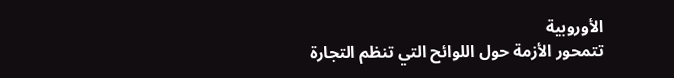الأوروبية
تتمحور الأزمة حول اللوائح التي تنظم التجارة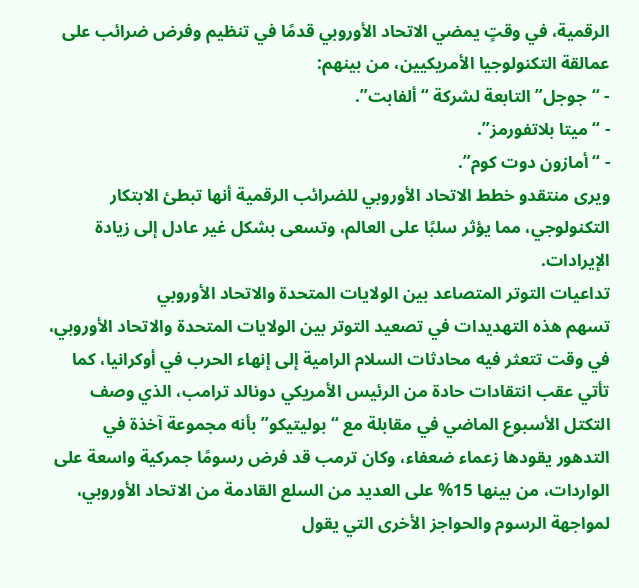الرقمية، في وقتٍ يمضي الاتحاد الأوروبي قدمًا في تنظيم وفرض ضرائب على عمالقة التكنولوجيا الأمريكيين، من بينهم:
- “جوجل” التابعة لشركة “ألفابت”.
- “ميتا بلاتفورمز”.
- “أمازون دوت كوم”.
ويرى منتقدو خطط الاتحاد الأوروبي للضرائب الرقمية أنها تبطئ الابتكار التكنولوجي، مما يؤثر سلبًا على العالم، وتسعى بشكل غير عادل إلى زيادة الإيرادات.
تداعيات التوتر المتصاعد بين الولايات المتحدة والاتحاد الأوروبي
تسهم هذه التهديدات في تصعيد التوتر بين الولايات المتحدة والاتحاد الأوروبي، في وقت تتعثر فيه محادثات السلام الرامية إلى إنهاء الحرب في أوكرانيا، كما تأتي عقب انتقادات حادة من الرئيس الأمريكي دونالد ترامب، الذي وصف التكتل الأسبوع الماضي في مقابلة مع “بوليتيكو” بأنه مجموعة آخذة في التدهور يقودها زعماء ضعفاء، وكان ترمب قد فرض رسومًا جمركية واسعة على الواردات، من بينها 15% على العديد من السلع القادمة من الاتحاد الأوروبي، لمواجهة الرسوم والحواجز الأخرى التي يقول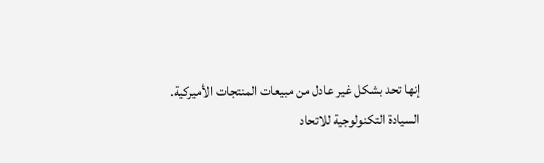إنها تحد بشكل غير عادل من مبيعات المنتجات الأميركية.
السيادة التكنولوجية للاتحاد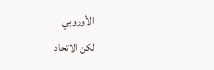الأوروبي
لكن الاتحاد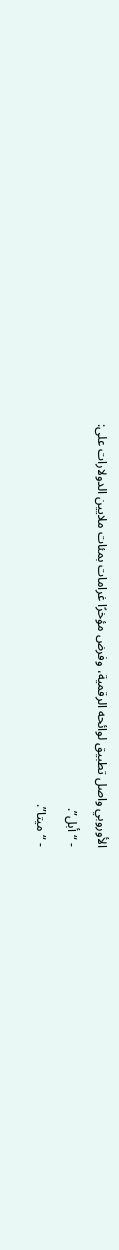الأوروبي واصل تطبيق لوائحه الرقمية، وفرض مؤخرًا غرامات بمئات ملايين الدولارات على:
- “أبل”.
- “ميتا”.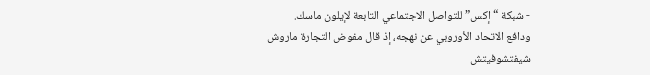- شبكة “إكس” للتواصل الاجتماعي التابعة لإيلون ماسك.
ودافع الاتحاد الأوروبي عن نهجه، إذ قال مفوض التجارة ماروش شيفتشوفيتش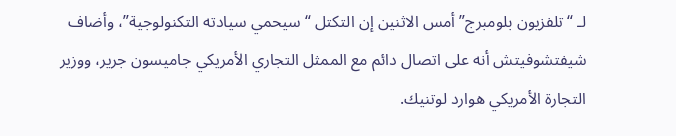لـ “تلفزيون بلومبرج” أمس الاثنين إن التكتل “سيحمي سيادته التكنولوجية”، وأضاف شيفتشوفيتش أنه على اتصال دائم مع الممثل التجاري الأمريكي جاميسون جرير، ووزير التجارة الأمريكي هوارد لوتنيك.